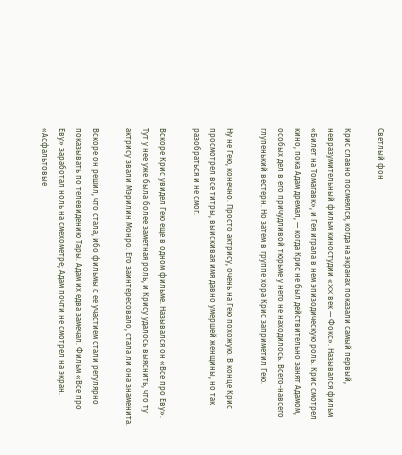Светлый фон

Крис славно посмеялся, когда на экранах показали самый первый, невразумительный фильм киностудии «XX век — Фокс». Назывался фильм «Билет на Томагавк», и Гея играла в нем эпизодическую роль. Крис смотрел кино, пока Адам дремал, — когда Крис не был действительно занят Адамом, особых дел в его причудливой тюрьме у него не находилось. Всего-навсего глупенький вестерн. Но затем в группе хора Крис заприметил Гею.

Ну не Гею, конечно. Просто актрису, очень на Гею похожую. В конце Крис просмотрел все титры, выискивая имя давно умершей женщины, но так разобраться и не смог.

Вскоре Крис увидел Гею еще в одном фильме. Назывался он «Все про Еву». Тут у нее уже была более заметная роль, и Крису удалось выяснить, что ту актрису звали Мэрилин Монро. Его заинтересовало, стала ли она знаменита.

Вскоре он решил, что стала, ибо фильмы с ее участием стали регулярно показывать по телевидению Тары. Адам их едва замечал. Фильм «Все про Еву» заработал ноль на смехометре; Адам почти не смотрел на экран. «Асфальтовые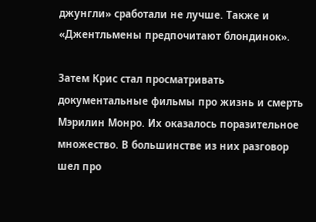джунгли» сработали не лучше. Также и «Джентльмены предпочитают блондинок».

Затем Крис стал просматривать документальные фильмы про жизнь и смерть Мэрилин Монро. Их оказалось поразительное множество. В большинстве из них разговор шел про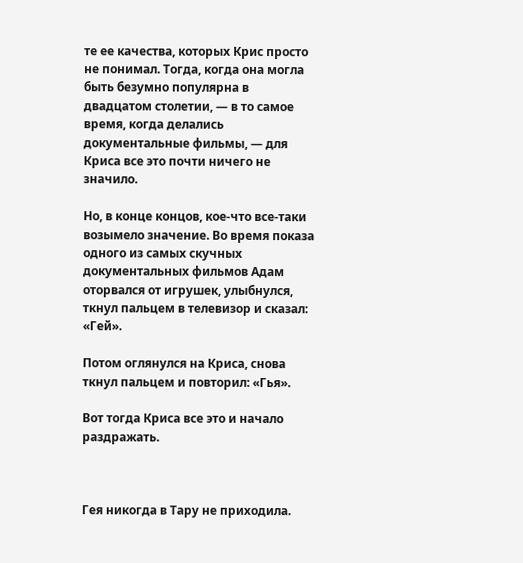те ее качества, которых Крис просто не понимал. Тогда, когда она могла быть безумно популярна в двадцатом столетии, — в то самое время, когда делались документальные фильмы, — для Криса все это почти ничего не значило.

Но, в конце концов, кое-что все-таки возымело значение. Во время показа одного из самых скучных документальных фильмов Адам оторвался от игрушек, улыбнулся, ткнул пальцем в телевизор и сказал: «Гей».

Потом оглянулся на Криса, снова ткнул пальцем и повторил: «Гья».

Вот тогда Криса все это и начало раздражать.



Гея никогда в Тару не приходила.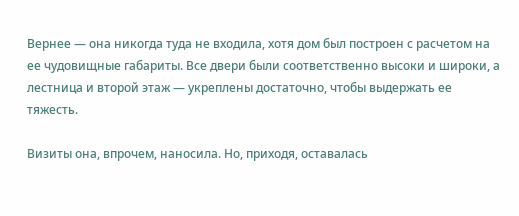Вернее — она никогда туда не входила, хотя дом был построен с расчетом на ее чудовищные габариты. Все двери были соответственно высоки и широки, а лестница и второй этаж — укреплены достаточно, чтобы выдержать ее тяжесть.

Визиты она, впрочем, наносила. Но, приходя, оставалась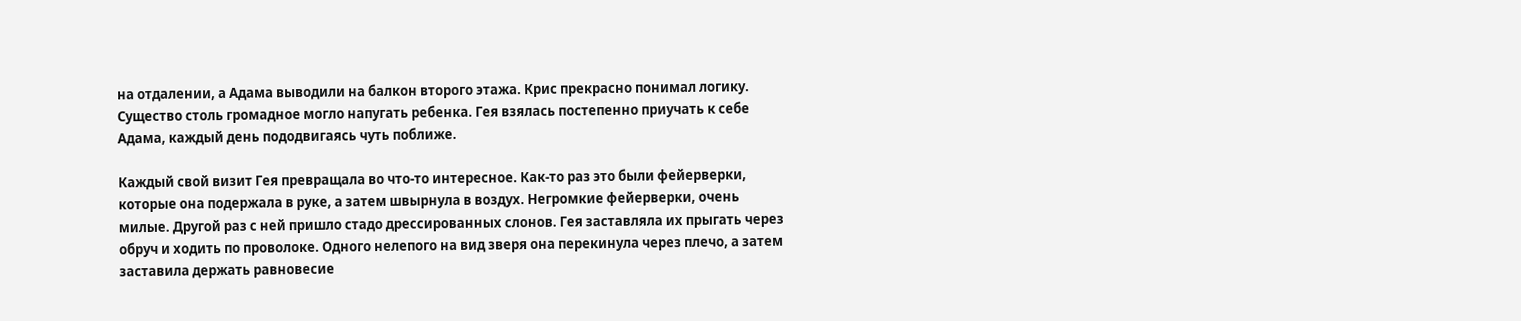на отдалении, а Адама выводили на балкон второго этажа. Крис прекрасно понимал логику. Существо столь громадное могло напугать ребенка. Гея взялась постепенно приучать к себе Адама, каждый день пододвигаясь чуть поближе.

Каждый свой визит Гея превращала во что-то интересное. Как-то раз это были фейерверки, которые она подержала в руке, а затем швырнула в воздух. Негромкие фейерверки, очень милые. Другой раз с ней пришло стадо дрессированных слонов. Гея заставляла их прыгать через обруч и ходить по проволоке. Одного нелепого на вид зверя она перекинула через плечо, а затем заставила держать равновесие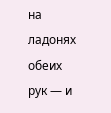на ладонях обеих рук — и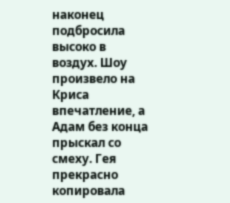наконец подбросила высоко в воздух. Шоу произвело на Криса впечатление, а Адам без конца прыскал со смеху. Гея прекрасно копировала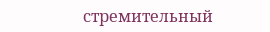стремительный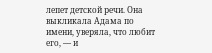лепет детской речи. Она выкликала Адама по имени, уверяла, что любит его, — и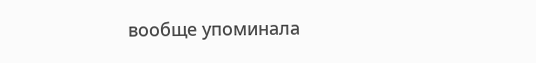вообще упоминала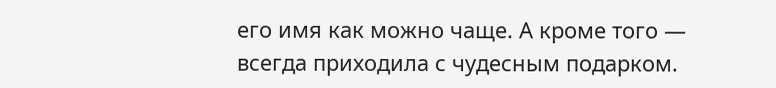его имя как можно чаще. А кроме того — всегда приходила с чудесным подарком.